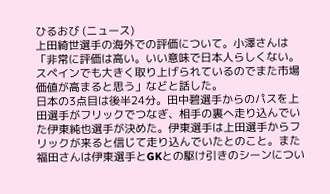ひるおび (ニュース)
上田綺世選手の海外での評価について。小澤さんは「非常に評価は高い。いい意味で日本人らしくない。スペインでも大きく取り上げられているのでまた市場価値が高まると思う」などと話した。
日本の3点目は後半24分。田中碧選手からのパスを上田選手がフリックでつなぎ、相手の裏へ走り込んでいた伊東純也選手が決めた。伊東選手は上田選手からフリックが来ると信じて走り込んでいたとのこと。また福田さんは伊東選手とGKとの駆け引きのシーンについ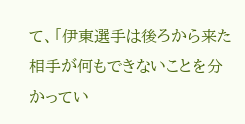て、「伊東選手は後ろから来た相手が何もできないことを分かってい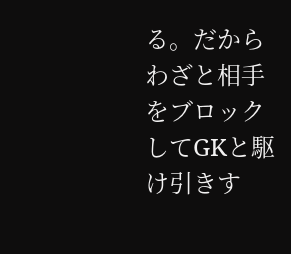る。だからわざと相手をブロックしてGKと駆け引きす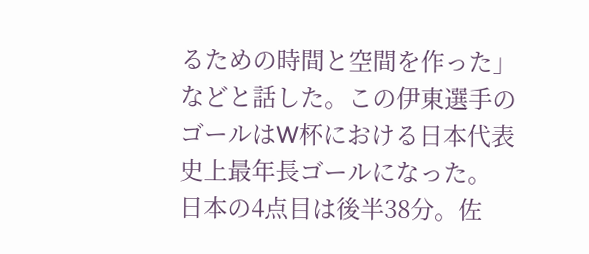るための時間と空間を作った」などと話した。この伊東選手のゴールはW杯における日本代表史上最年長ゴールになった。
日本の4点目は後半38分。佐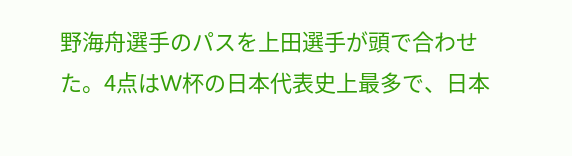野海舟選手のパスを上田選手が頭で合わせた。4点はW杯の日本代表史上最多で、日本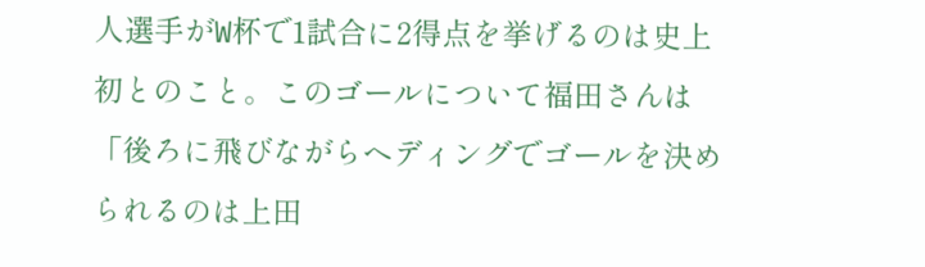人選手がW杯で1試合に2得点を挙げるのは史上初とのこと。このゴールについて福田さんは「後ろに飛びながらヘディングでゴールを決められるのは上田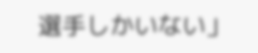選手しかいない」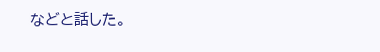などと話した。